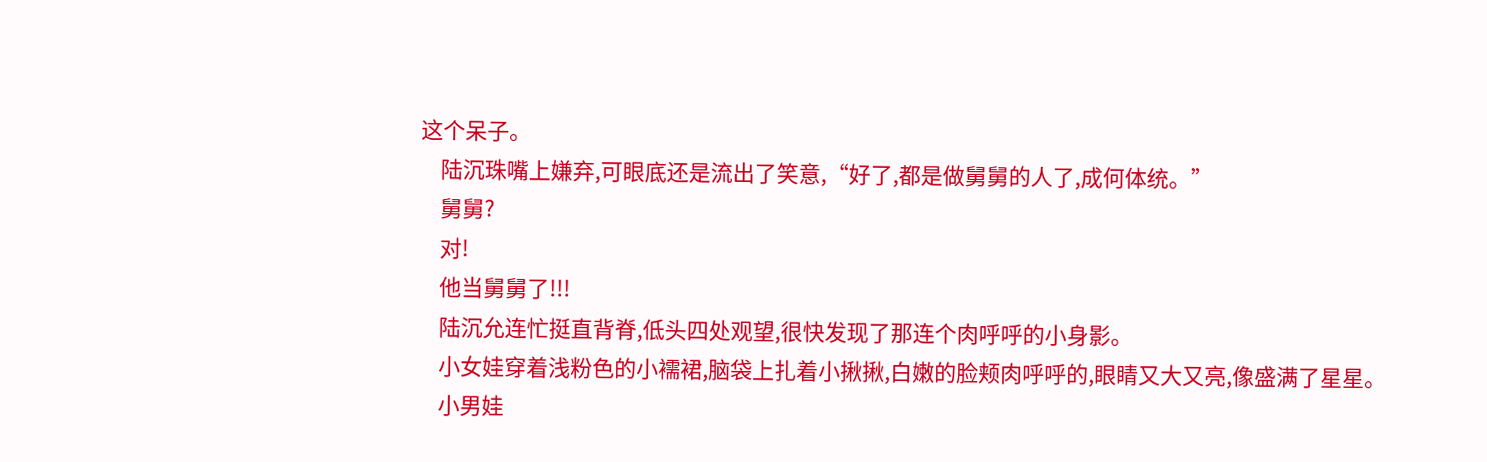这个呆子。
    陆沉珠嘴上嫌弃,可眼底还是流出了笑意,“好了,都是做舅舅的人了,成何体统。”
    舅舅?
    对!
    他当舅舅了!!!
    陆沉允连忙挺直背脊,低头四处观望,很快发现了那连个肉呼呼的小身影。
    小女娃穿着浅粉色的小襦裙,脑袋上扎着小揪揪,白嫩的脸颊肉呼呼的,眼睛又大又亮,像盛满了星星。
    小男娃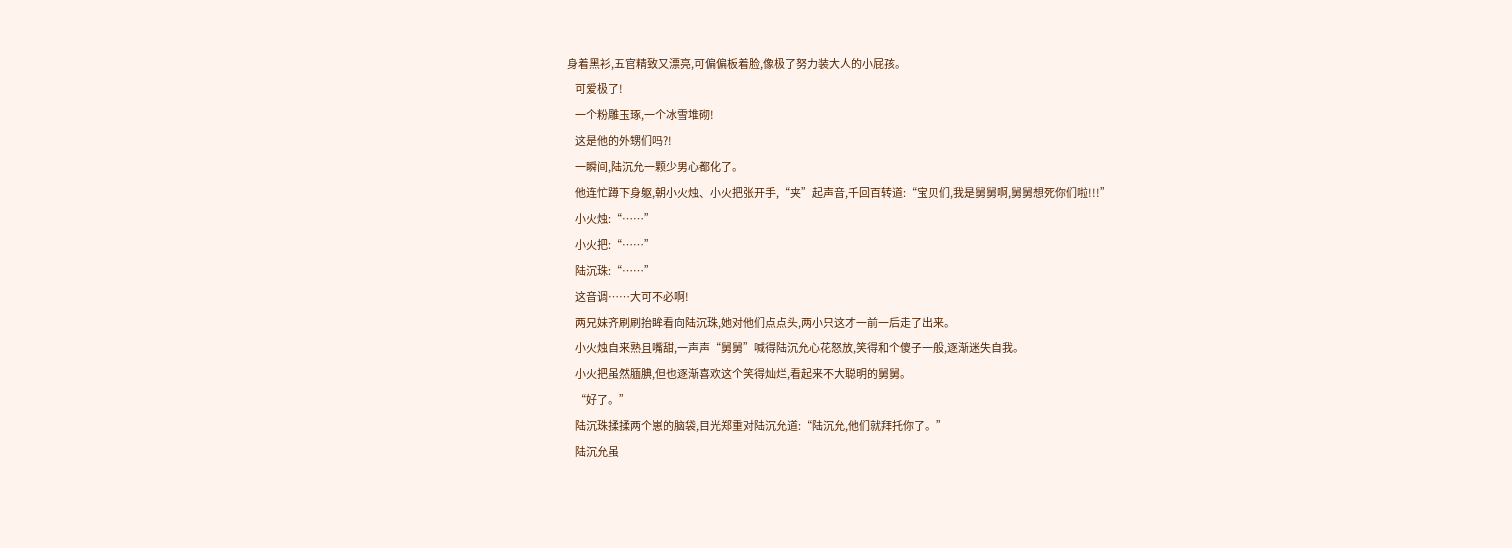身着黑衫,五官精致又漂亮,可偏偏板着脸,像极了努力装大人的小屁孩。
    可爱极了!
    一个粉雕玉琢,一个冰雪堆砌!
    这是他的外甥们吗?!
    一瞬间,陆沉允一颗少男心都化了。
    他连忙蹲下身躯,朝小火烛、小火把张开手,“夹”起声音,千回百转道:“宝贝们,我是舅舅啊,舅舅想死你们啦!!!”
    小火烛:“……”
    小火把:“……”
    陆沉珠:“……”
    这音调……大可不必啊!
    两兄妹齐刷刷抬眸看向陆沉珠,她对他们点点头,两小只这才一前一后走了出来。
    小火烛自来熟且嘴甜,一声声“舅舅”喊得陆沉允心花怒放,笑得和个傻子一般,逐渐迷失自我。
    小火把虽然腼腆,但也逐渐喜欢这个笑得灿烂,看起来不大聪明的舅舅。
    “好了。”
    陆沉珠揉揉两个崽的脑袋,目光郑重对陆沉允道:“陆沉允,他们就拜托你了。”
    陆沉允虽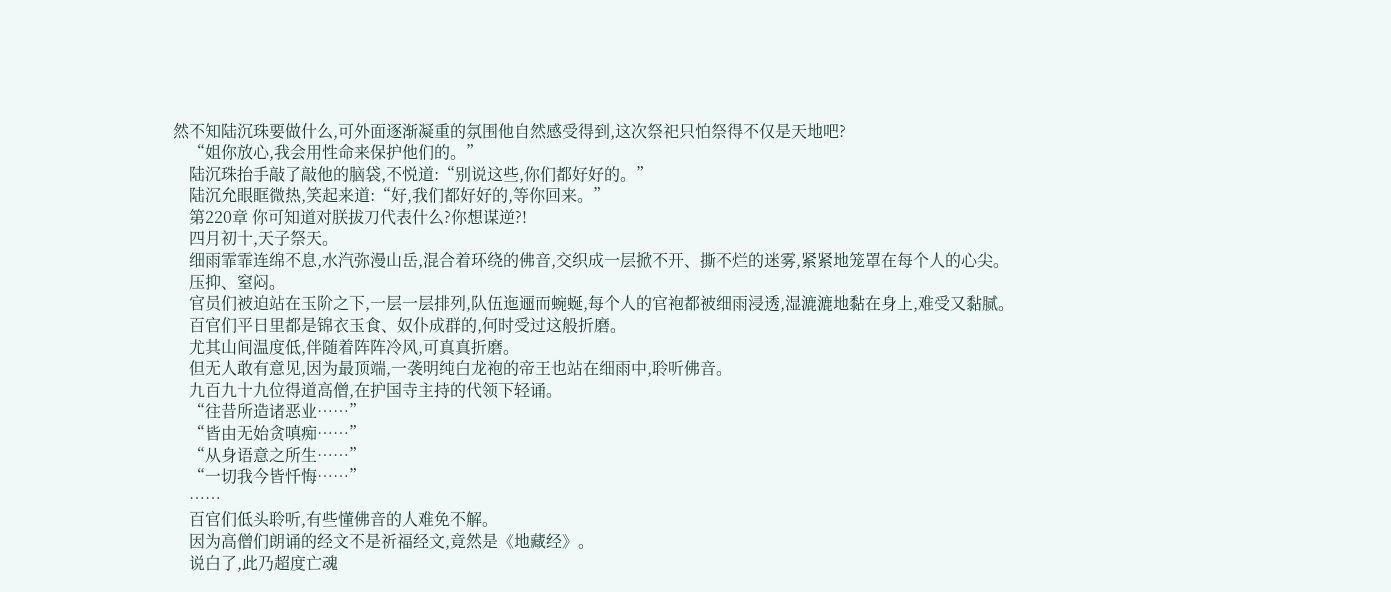然不知陆沉珠要做什么,可外面逐渐凝重的氛围他自然感受得到,这次祭祀只怕祭得不仅是天地吧?
    “姐你放心,我会用性命来保护他们的。”
    陆沉珠抬手敲了敲他的脑袋,不悦道:“别说这些,你们都好好的。”
    陆沉允眼眶微热,笑起来道:“好,我们都好好的,等你回来。”
    第220章 你可知道对朕拔刀代表什么?你想谋逆?!
    四月初十,天子祭天。
    细雨霏霏连绵不息,水汽弥漫山岳,混合着环绕的佛音,交织成一层掀不开、撕不烂的迷雾,紧紧地笼罩在每个人的心尖。
    压抑、窒闷。
    官员们被迫站在玉阶之下,一层一层排列,队伍迤逦而蜿蜒,每个人的官袍都被细雨浸透,湿漉漉地黏在身上,难受又黏腻。
    百官们平日里都是锦衣玉食、奴仆成群的,何时受过这般折磨。
    尤其山间温度低,伴随着阵阵冷风,可真真折磨。
    但无人敢有意见,因为最顶端,一袭明纯白龙袍的帝王也站在细雨中,聆听佛音。
    九百九十九位得道高僧,在护国寺主持的代领下轻诵。
    “往昔所造诸恶业……”
    “皆由无始贪嗔痴……”
    “从身语意之所生……”
    “一切我今皆忏悔……”
    ……
    百官们低头聆听,有些懂佛音的人难免不解。
    因为高僧们朗诵的经文不是祈福经文,竟然是《地藏经》。
    说白了,此乃超度亡魂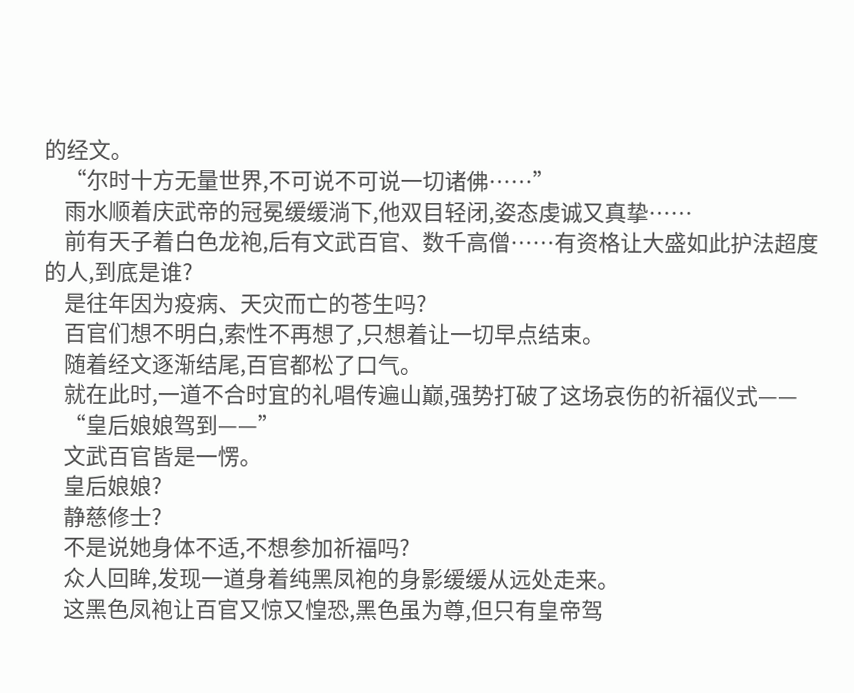的经文。
    “尔时十方无量世界,不可说不可说一切诸佛……”
    雨水顺着庆武帝的冠冕缓缓淌下,他双目轻闭,姿态虔诚又真挚……
    前有天子着白色龙袍,后有文武百官、数千高僧……有资格让大盛如此护法超度的人,到底是谁?
    是往年因为疫病、天灾而亡的苍生吗?
    百官们想不明白,索性不再想了,只想着让一切早点结束。
    随着经文逐渐结尾,百官都松了口气。
    就在此时,一道不合时宜的礼唱传遍山巅,强势打破了这场哀伤的祈福仪式——
    “皇后娘娘驾到——”
    文武百官皆是一愣。
    皇后娘娘?
    静慈修士?
    不是说她身体不适,不想参加祈福吗?
    众人回眸,发现一道身着纯黑凤袍的身影缓缓从远处走来。
    这黑色凤袍让百官又惊又惶恐,黑色虽为尊,但只有皇帝驾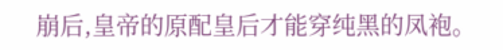崩后,皇帝的原配皇后才能穿纯黑的凤袍。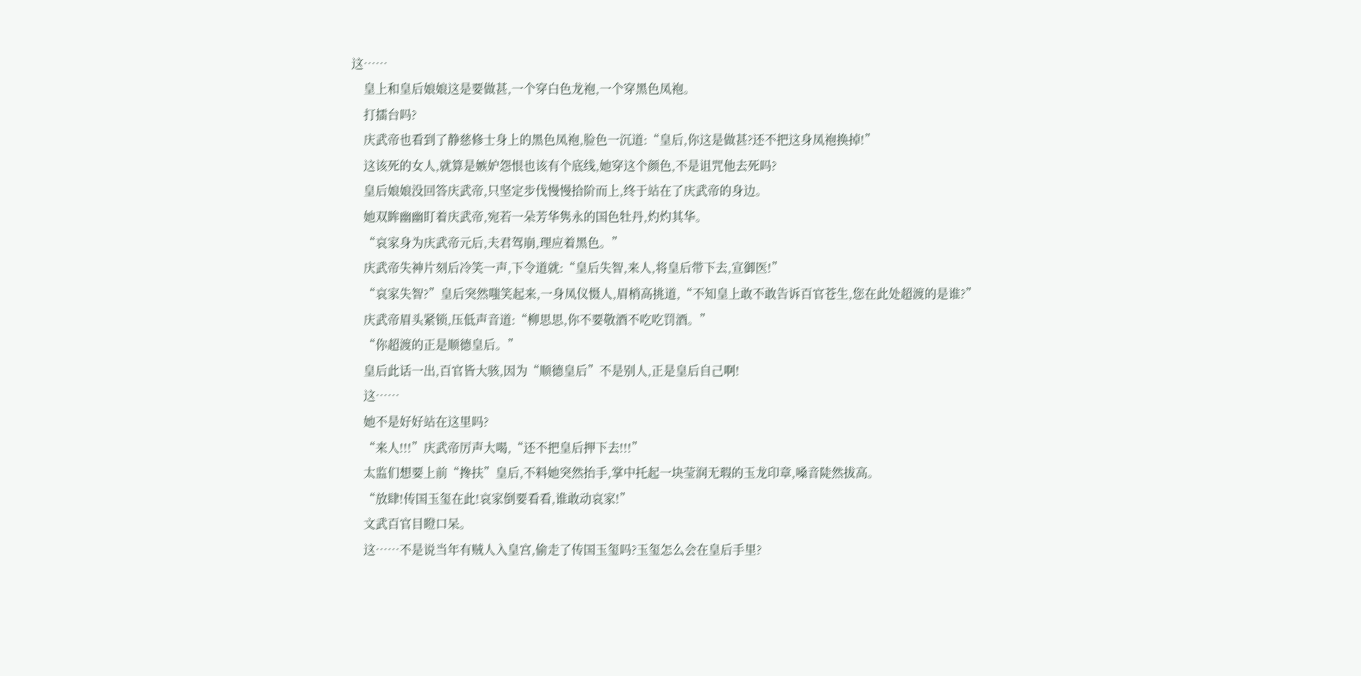这……
    皇上和皇后娘娘这是要做甚,一个穿白色龙袍,一个穿黑色凤袍。
    打擂台吗?
    庆武帝也看到了静慈修士身上的黑色凤袍,脸色一沉道:“皇后,你这是做甚?还不把这身凤袍换掉!”
    这该死的女人,就算是嫉妒怨恨也该有个底线,她穿这个颜色,不是诅咒他去死吗?
    皇后娘娘没回答庆武帝,只坚定步伐慢慢拾阶而上,终于站在了庆武帝的身边。
    她双眸幽幽盯着庆武帝,宛若一朵芳华隽永的国色牡丹,灼灼其华。
    “哀家身为庆武帝元后,夫君驾崩,理应着黑色。”
    庆武帝失神片刻后冷笑一声,下令道就:“皇后失智,来人,将皇后带下去,宣御医!”
    “哀家失智?”皇后突然嗤笑起来,一身凤仪慑人,眉梢高挑道,“不知皇上敢不敢告诉百官苍生,您在此处超渡的是谁?”
    庆武帝眉头紧锁,压低声音道:“柳思思,你不要敬酒不吃吃罚酒。”
    “你超渡的正是顺德皇后。”
    皇后此话一出,百官皆大骇,因为“顺德皇后”不是别人,正是皇后自己啊!
    这……
    她不是好好站在这里吗?
    “来人!!!”庆武帝厉声大喝,“还不把皇后押下去!!!”
    太监们想要上前“搀扶”皇后,不料她突然抬手,掌中托起一块莹润无瑕的玉龙印章,嗓音陡然拔高。
    “放肆!传国玉玺在此!哀家倒要看看,谁敢动哀家!”
    文武百官目瞪口呆。
    这……不是说当年有贼人入皇宫,偷走了传国玉玺吗?玉玺怎么会在皇后手里?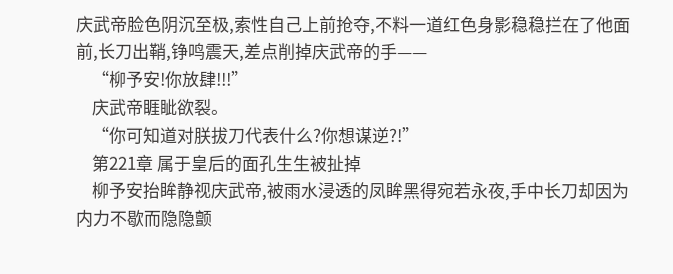庆武帝脸色阴沉至极,索性自己上前抢夺,不料一道红色身影稳稳拦在了他面前,长刀出鞘,铮鸣震天,差点削掉庆武帝的手——
    “柳予安!你放肆!!!”
    庆武帝睚眦欲裂。
    “你可知道对朕拔刀代表什么?你想谋逆?!”
    第221章 属于皇后的面孔生生被扯掉
    柳予安抬眸静视庆武帝,被雨水浸透的凤眸黑得宛若永夜,手中长刀却因为内力不歇而隐隐颤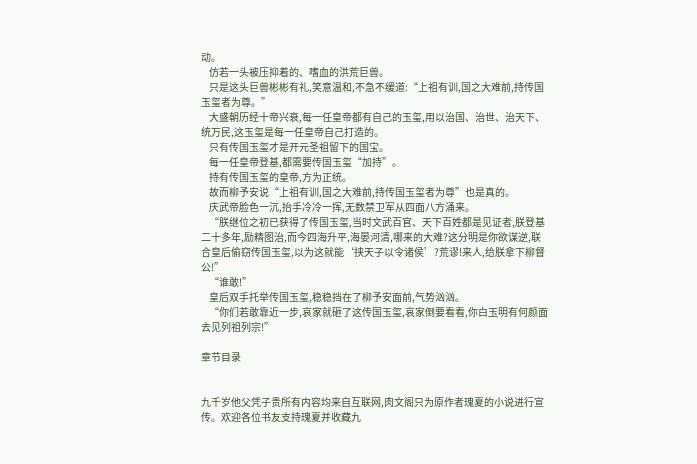动。
    仿若一头被压抑着的、嗜血的洪荒巨兽。
    只是这头巨兽彬彬有礼,笑意温和,不急不缓道:“上祖有训,国之大难前,持传国玉玺者为尊。”
    大盛朝历经十帝兴衰,每一任皇帝都有自己的玉玺,用以治国、治世、治天下、统万民,这玉玺是每一任皇帝自己打造的。
    只有传国玉玺才是开元圣祖留下的国宝。
    每一任皇帝登基,都需要传国玉玺“加持”。
    持有传国玉玺的皇帝,方为正统。
    故而柳予安说“上祖有训,国之大难前,持传国玉玺者为尊”也是真的。
    庆武帝脸色一沉,抬手冷冷一挥,无数禁卫军从四面八方涌来。
    “朕继位之初已获得了传国玉玺,当时文武百官、天下百姓都是见证者,朕登基二十多年,励精图治,而今四海升平,海晏河清,哪来的大难?这分明是你欲谋逆,联合皇后偷窃传国玉玺,以为这就能‘挟天子以令诸侯’?荒谬!来人,给朕拿下柳督公!”
    “谁敢!”
    皇后双手托举传国玉玺,稳稳挡在了柳予安面前,气势汹汹。
    “你们若敢靠近一步,哀家就砸了这传国玉玺,哀家倒要看看,你白玉明有何颜面去见列祖列宗!”

章节目录


九千岁他父凭子贵所有内容均来自互联网,肉文阁只为原作者瑰夏的小说进行宣传。欢迎各位书友支持瑰夏并收藏九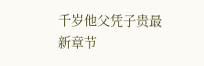千岁他父凭子贵最新章节